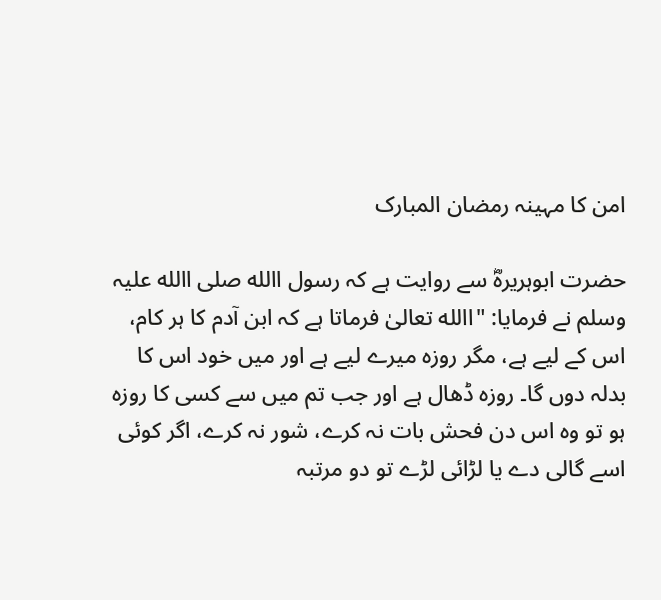امن کا مہینہ رمضان المبارک

حضرت ابوہریرہؓ سے روایت ہے کہ رسول االله صلی االله علیہ وسلم نے فرمایا: "االله تعالیٰ فرماتا ہے کہ ابن آدم کا ہر کام، اس کے لیے ہے، مگر روزہ میرے لیے ہے اور میں خود اس کا بدلہ دوں گا۔ روزہ ڈھال ہے اور جب تم میں سے کسی کا روزہ ہو تو وہ اس دن فحش بات نہ کرے، شور نہ کرے، اگر کوئی اسے گالی دے یا لڑائی لڑے تو دو مرتبہ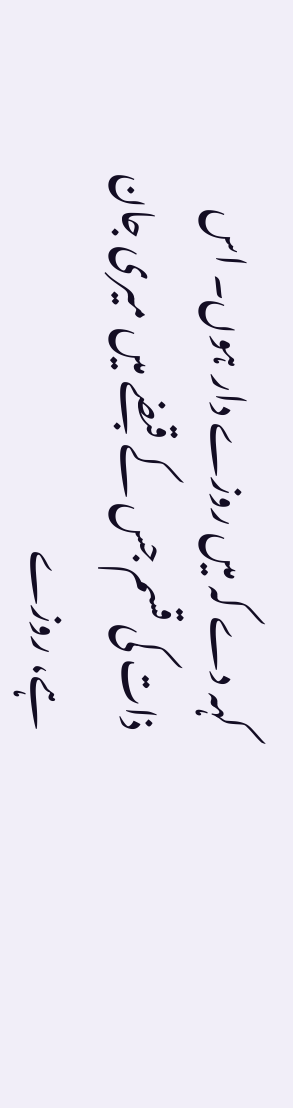کہہ دے کہ میں روزے دار ہوں۔ اس ذات کی قسم جس کے قبضے میں میری جان ہے، روزے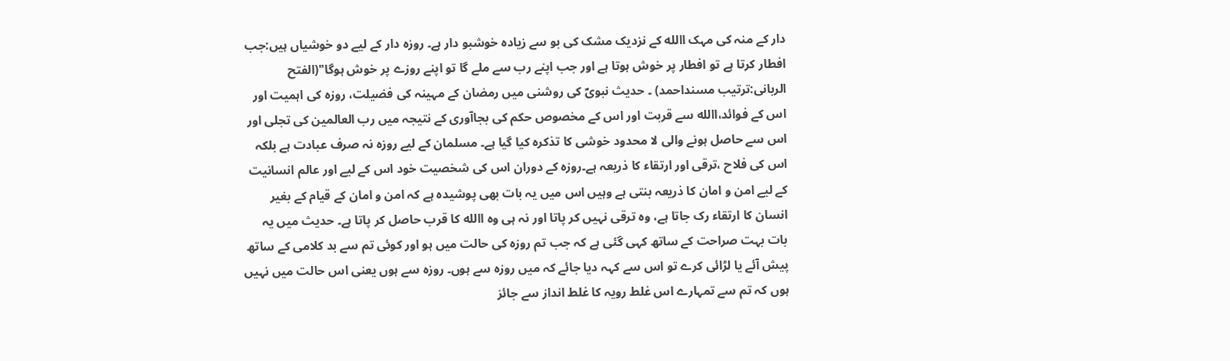دار کے منہ کی مہک االله کے نزدیک مشک کی بو سے زیادہ خوشبو دار ہے۔ روزہ دار کے لیے دو خوشیاں ہیں:جب افطار کرتا ہے تو افطار پر خوش ہوتا ہے اور جب اپنے رب سے ملے گا تو اپنے روزے پر خوش ہوگا"(الفتح الربانی:ترتیب مسنداحمد) ۔ حدیث نبویؐ کی روشنی میں رمضان کے مہینہ کی فضیلت، روزہ کی اہمیت اور اس کے فوائد،االله سے قربت اور اس کے مخصوص حکم کی بجاآوری کے نتیجہ میں رب العالمین کی تجلی اور اس سے حاصل ہونے والی لا محدود خوشی کا تذکرہ کیا گیا ہے۔ مسلمان کے لیے روزہ نہ صرف عبادت ہے بلکہ اس کی فلاح ،ترقی اور ارتقاء کا ذریعہ ہے۔روزہ کے دوران اس کی شخصیت خود اس کے لیے اور عالم انسانیت کے لیے امن و امان کا ذریعہ بنتی ہے وہیں اس میں یہ بات بھی پوشیدہ ہے کہ امن و امان کے قیام کے بغیر انسان کا ارتقاء رک جاتا ہے، وہ ترقی نہیں کر پاتا اور نہ ہی وہ االله کا قرب حاصل کر پاتا ہے۔ حدیث میں یہ بات بہت صراحت کے ساتھ کہی گئی ہے کہ جب تم روزہ کی حالت میں ہو اور کوئی تم سے بد کلامی کے ساتھ پیش آئے یا لڑائی کرے تو اس سے کہہ دیا جائے کہ میں روزہ سے ہوں۔ روزہ سے ہوں یعنی اس حالت میں نہیں ہوں کہ تم سے تمہارے اس غلط رویہ کا غلط انداز سے جائز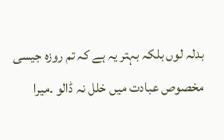بدلہ لوں بلکہ بہتر یہ ہے کہ تم روزہ جیسی مخصوص عبادت میں خلل نہ ڈالو ۔میرا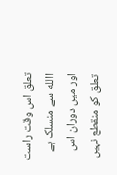تعلق اس وقت راست االله سے منسلک ہے اور میں دوران اس تعلق کو منقطع نہیں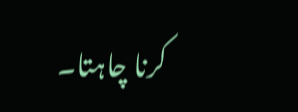کرنا چاہتا۔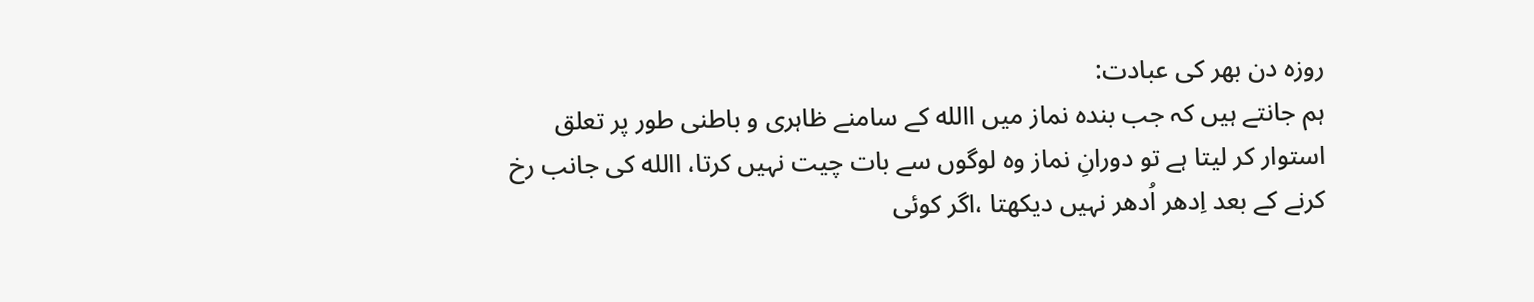روزہ دن بھر کی عبادت:
ہم جانتے ہیں کہ جب بندہ نماز میں االله کے سامنے ظاہری و باطنی طور پر تعلق استوار کر لیتا ہے تو دورانِ نماز وہ لوگوں سے بات چیت نہیں کرتا، االله کی جانب رخ کرنے کے بعد اِدھر اُدھر نہیں دیکھتا ،اگر کوئی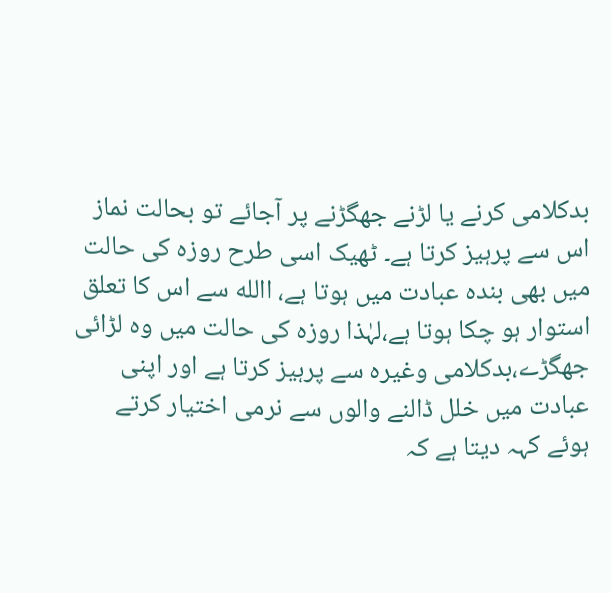بدکلامی کرنے یا لڑنے جھگڑنے پر آجائے تو بحالت نماز اس سے پرہیز کرتا ہے۔ ٹھیک اسی طرح روزہ کی حالت میں بھی بندہ عبادت میں ہوتا ہے، االله سے اس کا تعلق استوار ہو چکا ہوتا ہے،لہٰذا روزہ کی حالت میں وہ لڑائی جھگڑے،بدکلامی وغیرہ سے پرہیز کرتا ہے اور اپنی عبادت میں خلل ڈالنے والوں سے نرمی اختیار کرتے ہوئے کہہ دیتا ہے کہ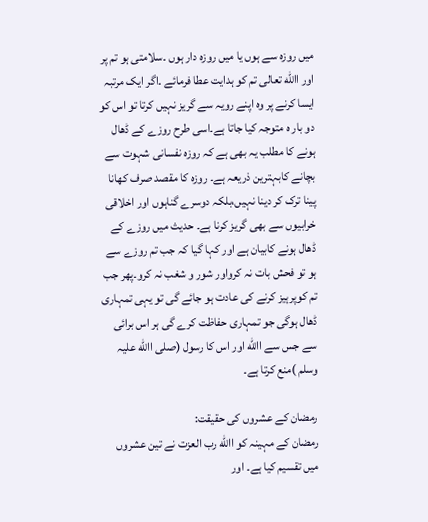میں روزہ سے ہوں یا میں روزہ دار ہوں ۔سلامتی ہو تم پر اور االله تعالی تم کو ہدایت عطا فرمائے ۔اگر ایک مرتبہ ایسا کرنے پر وہ اپنے رویہ سے گریز نہیں کرتا تو اس کو دو بار ہ متوجہ کیا جاتا ہے۔اسی طرح روزے کے ڈھال ہونے کا مطلب یہ بھی ہے کہ روزہ نفسانی شہوت سے بچانے کابہترین ذریعہ ہے۔ روزہ کا مقصد صرف کھانا پینا ترک کر دینا نہیں،بلکہ دوسرے گناہوں اور اخلاقی خرابیوں سے بھی گریز کرنا ہے۔ حدیث میں روزے کے ڈھال ہونے کابیان ہے اور کہا گیا کہ جب تم روزے سے ہو تو فحش بات نہ کرواور شور و شغب نہ کرو۔پھر جب تم کوپرہیز کرنے کی عادت ہو جائے گی تو یہی تمہاری ڈھال ہوگی جو تمہاری حفاظت کرے گی ہر اس برائی سے جس سے االله اور اس کا رسول (صلی االله علیہ وسلم )منع کرتا ہے۔

رمضان کے عشروں کی حقیقت:
رمضان کے مہینہ کو االله رب العزت نے تین عشروں میں تقسیم کیا ہے۔ اور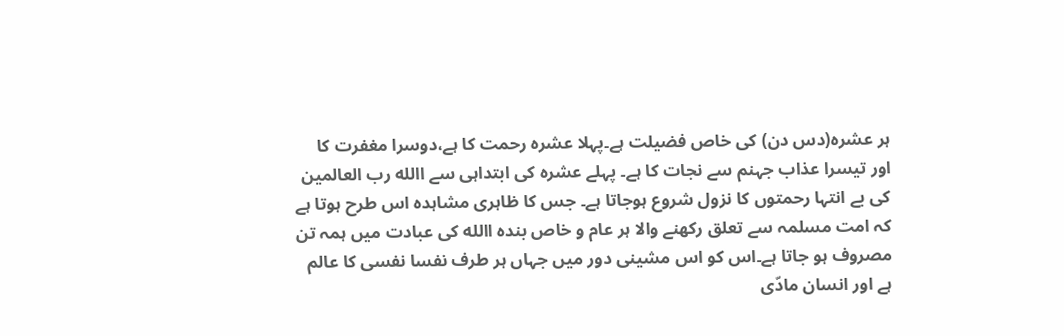ہر عشرہ(دس دن) کی خاص فضیلت ہے۔پہلا عشرہ رحمت کا ہے،دوسرا مغفرت کا اور تیسرا عذاب جہنم سے نجات کا ہے۔ پہلے عشرہ کی ابتداہی سے االله رب العالمین کی بے انتہا رحمتوں کا نزول شروع ہوجاتا ہے۔ جس کا ظاہری مشاہدہ اس طرح ہوتا ہے کہ امت مسلمہ سے تعلق رکھنے والا ہر عام و خاص بندہ االله کی عبادت میں ہمہ تن مصروف ہو جاتا ہے۔اس کو اس مشینی دور میں جہاں ہر طرف نفسا نفسی کا عالم ہے اور انسان مادّی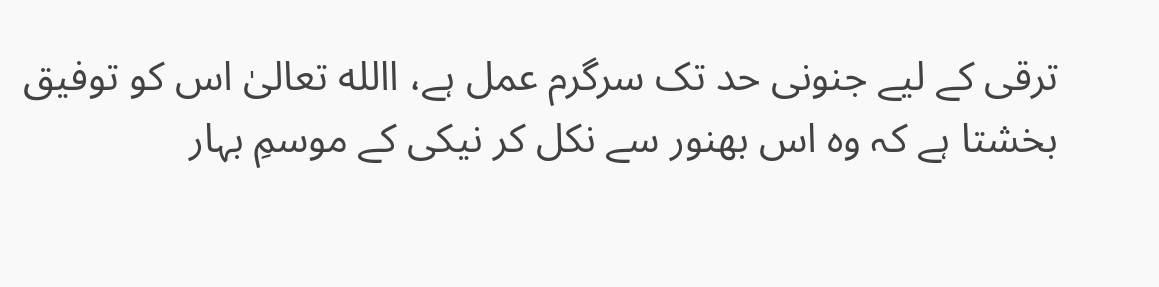ترقی کے لیے جنونی حد تک سرگرم عمل ہے، االله تعالیٰ اس کو توفیق بخشتا ہے کہ وہ اس بھنور سے نکل کر نیکی کے موسمِ بہار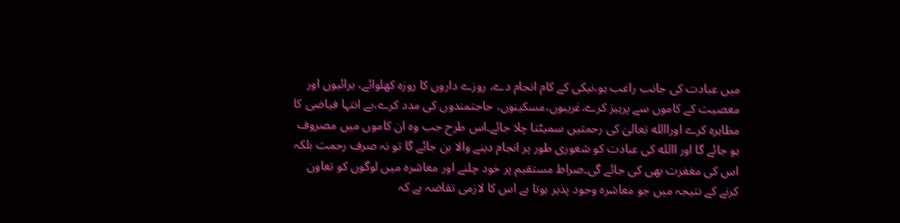میں عبادت کی جانب راغب ہو،نیکی کے کام انجام دے، روزے داروں کا روزہ کھلوائے، برائیوں اور معصیت کے کاموں سے پرہیز کرے،غریبوں،مسکینوں، حاجتمندوں کی مدد کرے،بے انتہا فیاضی کا مظاہرہ کرے اوراالله تعالیٰ کی رحمتیں سمیٹتا چلا جائے۔اس طرح جب وہ ان کاموں میں مصروف ہو جائے گا اور االله کی عبادت کو شعوری طور پر انجام دینے والا بن جائے گا تو نہ صرف رحمت بلکہ اس کی مغفرت بھی کی جائے گی۔صراط مستقیم پر خود چلنے اور معاشرہ میں لوگوں کو تعاون کرنے کے نتیجہ میں جو معاشرہ وجود پذیر ہوتا ہے اس کا لازمی تقاضہ ہے کہ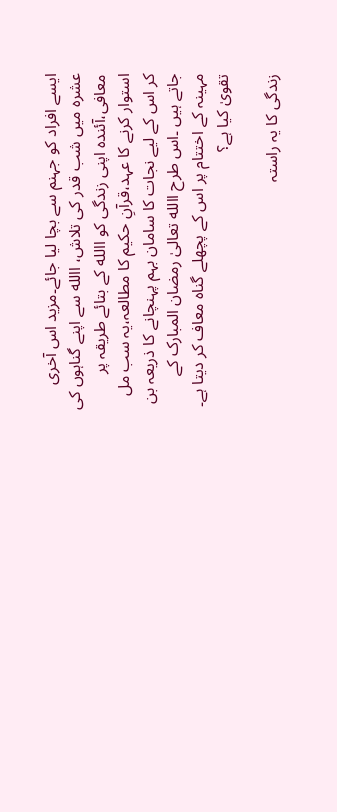ایسے افراد کو جہنم سے بچا لیا جائے۔مزید اس آخری عشرہ میں شب قدر کی تلاش، االله سے اپنے گناہوں کی معافی،آئندہ اپنی زندگی کو االله کے بتائے طریقہ پر استوار کرنے کا عہد،قرآنِ حکیم کا مطالعہ،یہ سب مل کر اس کے لیے نجات کا سامان بہم پہنچانے کا ذریعہ بن جاتے ہیں ۔اس طرح االله تعالیٰ رمضان المبارک کے مہینہ کے اختتام پر اس کے پچھلے گناہ معاف کر دیتا ہے۔
تقویٰ کیا ہے؟

زندگی کا یہ راستہ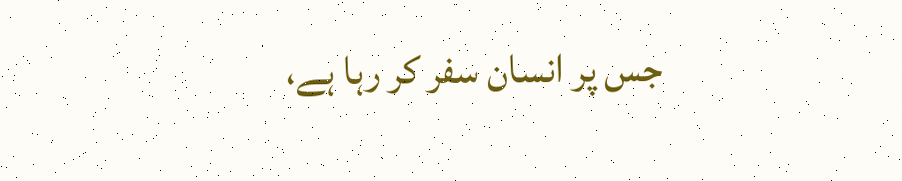جس پر انسان سفر کر رہا ہے،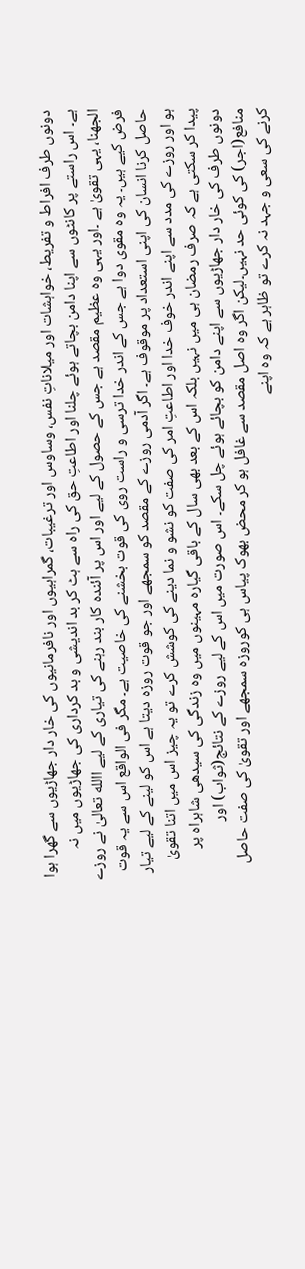دونوں طرف افراط و تفریط، خواہشات اور میلاناتِ نفس، وساوس اور ترغیبات، گمراہیوں اور نافرمانیوں کی خار دار جھاڑیوں سے گھرا ہوا ہے۔ اس راستے پر کانٹوں سے اپنا دامن بچاتے ہوئے چلنا اور اطاعتِ حق کی راہ سے ہٹ کر بد اندیشی و بد کرداری کی جھاڑیوں میں نہ الجھنا، یہی تقویٰ ہے ۔اور یہی وہ عظیم مقصد ہے جس کے حصول کے لیے اور اس پر آئندہ کار بند رہنے کی تیاری کے لیے االله تعالیٰ نے روزے فرض کیے ہیں۔ یہ وہ مقوی دوا ہے جس کے اندر خدا ترسی و راست روی کی قوت بخشنے کی خاصیت ہے۔ مگر فی الواقع اس سے یہ قوت حاصل کرنا انسان کی اپنی استعداد پر موقوف ہے۔ اگر آدمی روزے کے مقصد کو سمجھے اور جو قوت روزہ دیتا ہے اس کو لینے کے لیے تیار ہو اور روزے کی مدد سے اپنے اندر خوف خدا اور اطاعتِ امر کی صفت کو نشو و نما دینے کی کوشش کرے تو یہ چیز اس میں اتنا تقویٰ پیدا کر سکتی ہے کہ صرف رمضان ہی میں نہیں بلکہ اس کے بعد بھی سال کے باقی گیارہ مہینوں میں وہ زندگی کی سیدھی شاہراہ پر دونوں طرف کی خار دار جھاڑیوں سے اپنے دامن کو بچائے ہوئے چل سکے۔ اس صورت میں اس کے لیے روزے کے نتائج(ثواب) اور منافع(اجر) کی کوئی حد نہیں۔لیکن اگر وہ اصل مقصد سے غافل ہو کر محض بھوک پیاس ہی کوروزہ سمجھے اور تقویٰ کی صفت حاصل کرنے کی سعی و جہد نہ کرے تو ظاہر ہے کہ وہ اپنے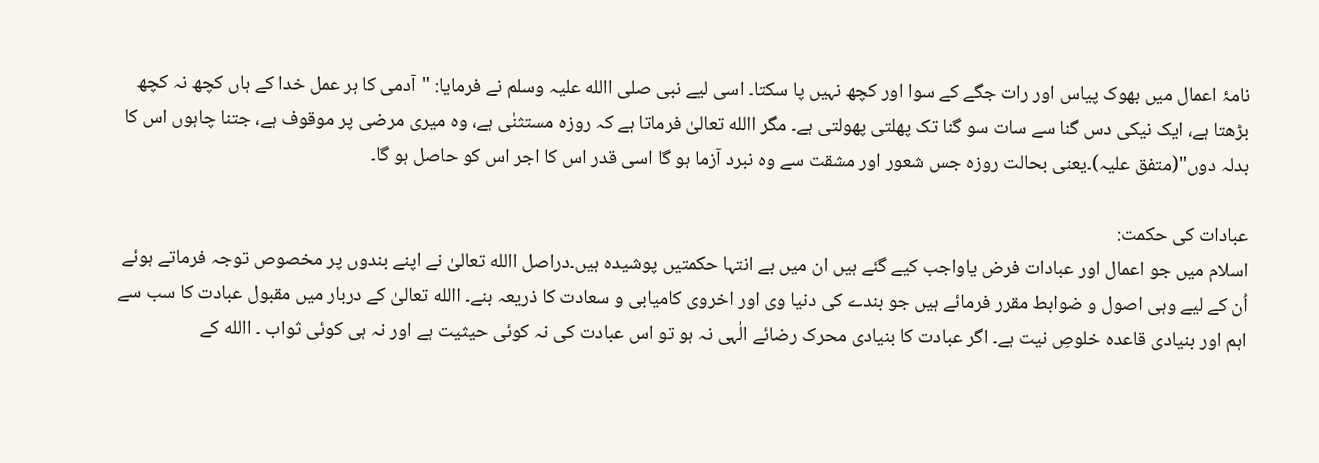نامۂ اعمال میں بھوک پیاس اور رات جگے کے سوا اور کچھ نہیں پا سکتا۔ اسی لیے نبی صلی االله علیہ وسلم نے فرمایا: "آدمی کا ہر عمل خدا کے ہاں کچھ نہ کچھ بڑھتا ہے، ایک نیکی دس گنا سے سات سو گنا تک پھلتی پھولتی ہے۔ مگر االله تعالیٰ فرماتا ہے کہ روزہ مستثنٰی ہے، وہ میری مرضی پر موقوف ہے، جتنا چاہوں اس کا بدلہ دوں"(متفق علیہ)۔یعنی بحالت روزہ جس شعور اور مشقت سے وہ نبرد آزما ہو گا اسی قدر اس کا اجر اس کو حاصل ہو گا۔

عبادات کی حکمت:
اسلام میں جو اعمال اور عبادات فرض یاواجب کیے گئے ہیں ان میں بے انتہا حکمتیں پوشیدہ ہیں۔دراصل االله تعالیٰ نے اپنے بندوں پر مخصوص توجہ فرماتے ہوئے اُن کے لیے وہی اصول و ضوابط مقرر فرمائے ہیں جو بندے کی دنیا وی اور اخروی کامیابی و سعادت کا ذریعہ بنے۔ االله تعالیٰ کے دربار میں مقبول عبادت کا سب سے اہم اور بنیادی قاعدہ خلوصِ نیت ہے۔ اگر عبادت کا بنیادی محرک رضائے الٰہی نہ ہو تو اس عبادت کی نہ کوئی حیثیت ہے اور نہ ہی کوئی ثواب ۔ االله کے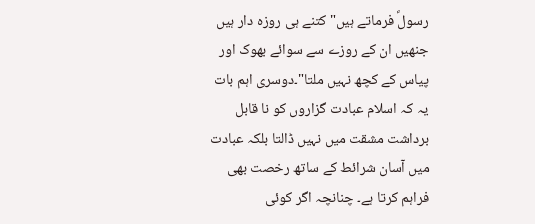رسولؐ فرماتے ہیں"کتنے ہی روزہ دار ہیں جنھیں ان کے روزے سے سوائے بھوک اور پیاس کے کچھ نہیں ملتا"۔دوسری اہم بات یہ کہ اسلام عبادت گزاروں کو نا قابل برداشت مشقت میں نہیں ڈالتا بلکہ عبادت میں آسان شرائط کے ساتھ رخصت بھی فراہم کرتا ہے۔ چنانچہ اگر کوئی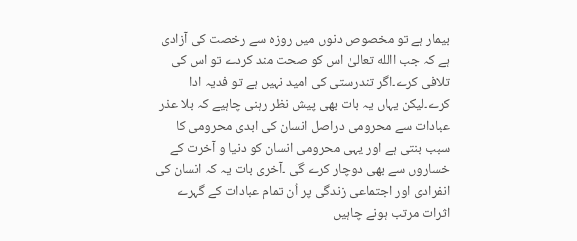بیمار ہے تو مخصوص دنوں میں روزہ سے رخصت کی آزادی ہے کہ جب االله تعالیٰ اس کو صحت مند کردے تو اس کی تلافی کرے۔اگر تندرستی کی امید نہیں ہے تو فدیہ ادا کرے۔لیکن یہاں یہ بات بھی پیش نظر رہنی چاہیے کہ بلا عذر عبادات سے محرومی دراصل انسان کی ابدی محرومی کا سبب بنتی ہے اور یہی محرومی انسان کو دنیا و آخرت کے خساروں سے بھی دوچار کرے گی ۔آخری بات یہ کہ انسان کی انفرادی اور اجتماعی زندگی پر اُن تمام عبادات کے گہرے اثرات مرتب ہونے چاہیں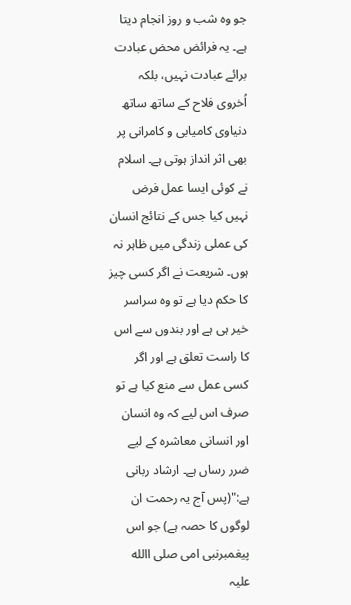جو وہ شب و روز انجام دیتا ہے۔ یہ فرائض محض عبادت برائے عبادت نہیں، بلکہ اُخروی فلاح کے ساتھ ساتھ دنیاوی کامیابی و کامرانی پر بھی اثر انداز ہوتی ہے۔ اسلام نے کوئی ایسا عمل فرض نہیں کیا جس کے نتائج انسان کی عملی زندگی میں ظاہر نہ ہوں۔ شریعت نے اگر کسی چیز کا حکم دیا ہے تو وہ سراسر خیر ہی ہے اور بندوں سے اس کا راست تعلق ہے اور اگر کسی عمل سے منع کیا ہے تو صرف اس لیے کہ وہ انسان اور انسانی معاشرہ کے لیے ضرر رساں ہے۔ ارشاد ربانی ہے:"(پس آج یہ رحمت ان لوگوں کا حصہ ہے) جو اس پیغمبرنبی امی صلی االله علیہ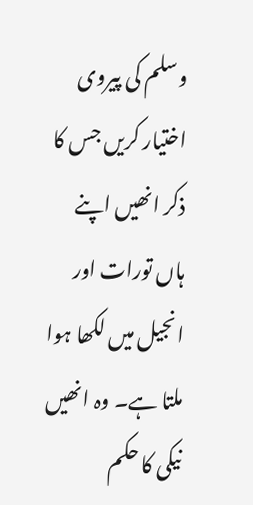وسلم کی پیروی اختیار کریں جس کا ذکر انھیں اپنے ہاں تورات اور انجیل میں لکھا ہوا ملتا ہے۔ وہ انھیں نیکی کا حکم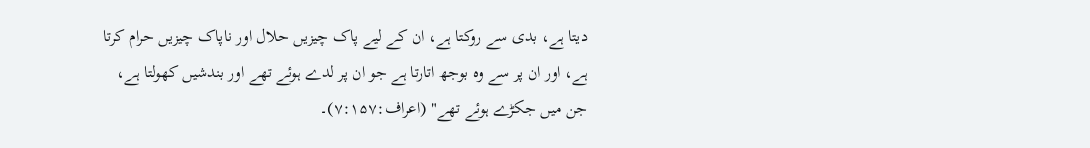دیتا ہے، بدی سے روکتا ہے، ان کے لیے پاک چیزیں حلال اور ناپاک چیزیں حرام کرتا ہے، اور ان پر سے وہ بوجھ اتارتا ہے جو ان پر لدے ہوئے تھے اور بندشیں کھولتا ہے، جن میں جکڑے ہوئے تھے" (اعراف:۷:۱۵۷)۔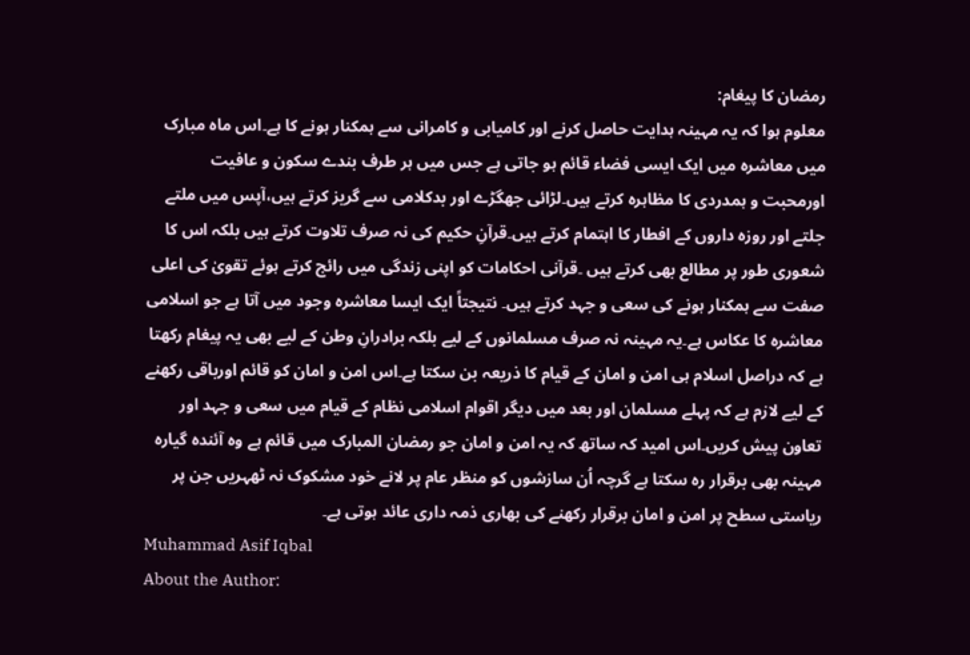رمضان کا پیغام:
معلوم ہوا کہ یہ مہینہ ہدایت حاصل کرنے اور کامیابی و کامرانی سے ہمکنار ہونے کا ہے۔اس ماہ مبارک میں معاشرہ میں ایک ایسی فضاء قائم ہو جاتی ہے جس میں ہر طرف بندے سکون و عافیت اورمحبت و ہمدردی کا مظاہرہ کرتے ہیں۔لڑائی جھگڑے اور بدکلامی سے گریز کرتے ہیں،آپس میں ملتے جلتے اور روزہ داروں کے افطار کا اہتمام کرتے ہیں۔قرآنِ حکیم کی نہ صرف تلاوت کرتے ہیں بلکہ اس کا شعوری طور پر مطالع بھی کرتے ہیں ۔قرآنی احکامات کو اپنی زندگی میں رائج کرتے ہوئے تقویٰ کی اعلی صفت سے ہمکنار ہونے کی سعی و جہد کرتے ہیں۔ نتیجتاً ایک ایسا معاشرہ وجود میں آتا ہے جو اسلامی معاشرہ کا عکاس ہے۔یہ مہینہ نہ صرف مسلمانوں کے لیے بلکہ برادرانِ وطن کے لیے بھی یہ پیغام رکھتا ہے کہ دراصل اسلام ہی امن و امان کے قیام کا ذریعہ بن سکتا ہے۔اس امن و امان کو قائم اورباقی رکھنے کے لیے لازم ہے کہ پہلے مسلمان اور بعد میں دیگر اقوام اسلامی نظام کے قیام میں سعی و جہد اور تعاون پیش کریں۔اس امید کہ ساتھ کہ یہ امن و امان جو رمضان المبارک میں قائم ہے وہ آئندہ گیارہ مہینہ بھی برقرار رہ سکتا ہے گرچہ اُن سازشوں کو منظر عام پر لانے خود مشکوک نہ ٹھہریں جن پر ریاستی سطح پر امن و امان برقرار رکھنے کی بھاری ذمہ داری عائد ہوتی ہے۔
Muhammad Asif Iqbal
About the Author: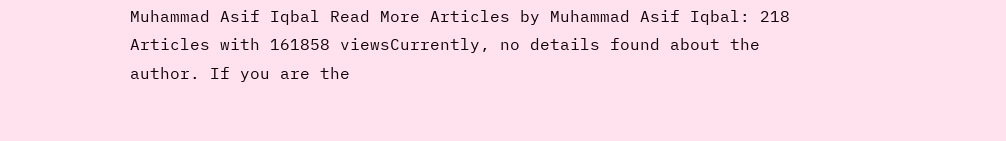Muhammad Asif Iqbal Read More Articles by Muhammad Asif Iqbal: 218 Articles with 161858 viewsCurrently, no details found about the author. If you are the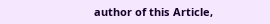author of this Article,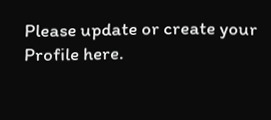Please update or create your Profile here.